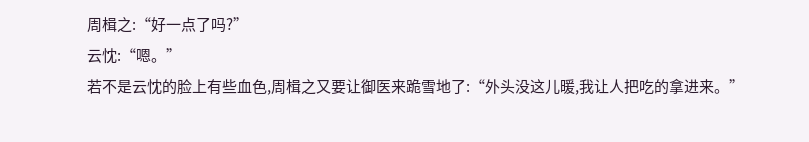周楫之:“好一点了吗?”
云忱:“嗯。”
若不是云忱的脸上有些血色,周楫之又要让御医来跪雪地了:“外头没这儿暖,我让人把吃的拿进来。”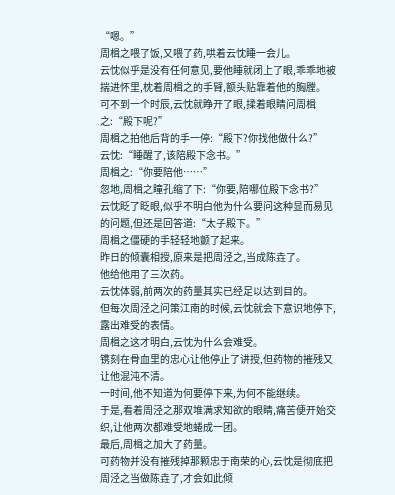“嗯。”
周楫之喂了饭,又喂了药,哄着云忱睡一会儿。
云忱似乎是没有任何意见,要他睡就闭上了眼,乖乖地被揣进怀里,枕着周楫之的手臂,额头贴靠着他的胸膛。
可不到一个时辰,云忱就睁开了眼,揉着眼睛问周楫之:“殿下呢?”
周楫之拍他后背的手一停:“殿下?你找他做什么?”
云忱:“睡醒了,该陪殿下念书。”
周楫之:“你要陪他……”
忽地,周楫之瞳孔缩了下:“你要,陪哪位殿下念书?”
云忱眨了眨眼,似乎不明白他为什么要问这种显而易见的问题,但还是回答道:“太子殿下。”
周楫之僵硬的手轻轻地颤了起来。
昨日的倾囊相授,原来是把周泾之,当成陈垚了。
他给他用了三次药。
云忱体弱,前两次的药量其实已经足以达到目的。
但每次周泾之问策江南的时候,云忱就会下意识地停下,露出难受的表情。
周楫之这才明白,云忱为什么会难受。
镌刻在骨血里的忠心让他停止了讲授,但药物的摧残又让他混沌不清。
一时间,他不知道为何要停下来,为何不能继续。
于是,看着周泾之那双堆满求知欲的眼睛,痛苦便开始交织,让他两次都难受地蜷成一团。
最后,周楫之加大了药量。
可药物并没有摧残掉那颗忠于南荣的心,云忱是彻底把周泾之当做陈垚了,才会如此倾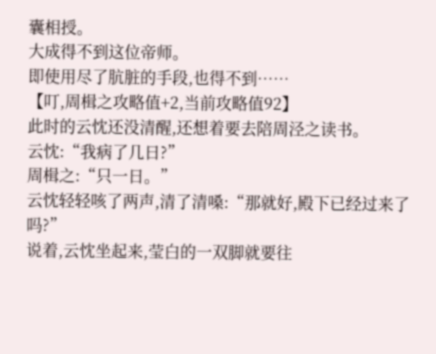囊相授。
大成得不到这位帝师。
即使用尽了肮脏的手段,也得不到……
【叮,周楫之攻略值+2,当前攻略值92】
此时的云忱还没清醒,还想着要去陪周泾之读书。
云忱:“我病了几日?”
周楫之:“只一日。”
云忱轻轻咳了两声,清了清嗓:“那就好,殿下已经过来了吗?”
说着,云忱坐起来,莹白的一双脚就要往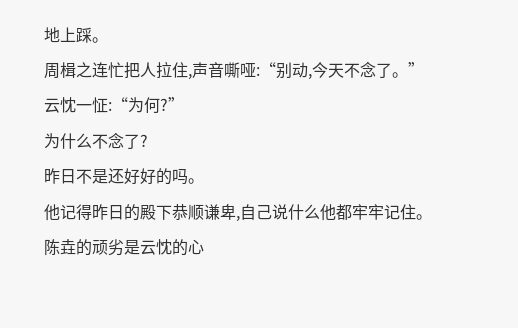地上踩。
周楫之连忙把人拉住,声音嘶哑:“别动,今天不念了。”
云忱一怔:“为何?”
为什么不念了?
昨日不是还好好的吗。
他记得昨日的殿下恭顺谦卑,自己说什么他都牢牢记住。
陈垚的顽劣是云忱的心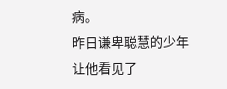病。
昨日谦卑聪慧的少年让他看见了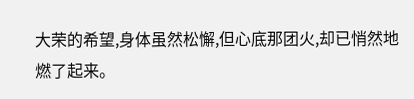大荣的希望,身体虽然松懈,但心底那团火,却已悄然地燃了起来。